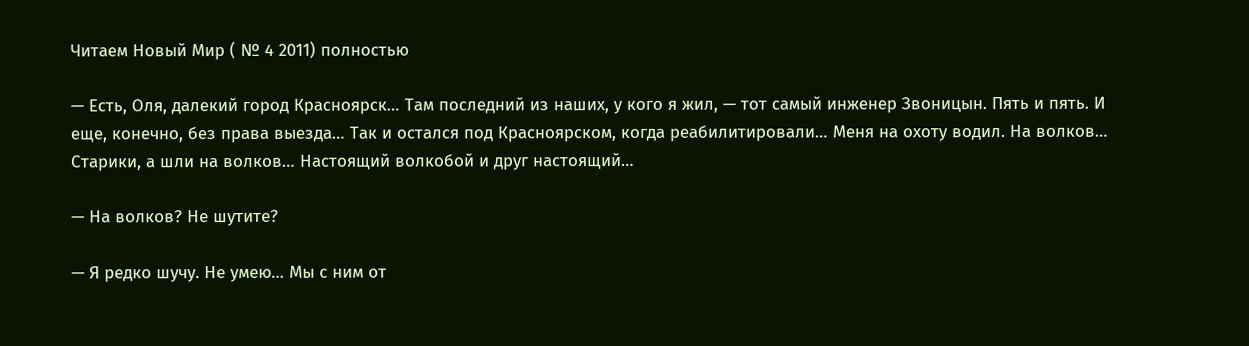Читаем Новый Мир ( № 4 2011) полностью

— Есть, Оля, далекий город Красноярск… Там последний из наших, у кого я жил, — тот самый инженер Звоницын. Пять и пять. И еще, конечно, без права выезда… Так и остался под Красноярском, когда реабилитировали… Меня на охоту водил. На волков… Старики, а шли на волков… Настоящий волкобой и друг настоящий…

— На волков? Не шутите?

— Я редко шучу. Не умею… Мы с ним от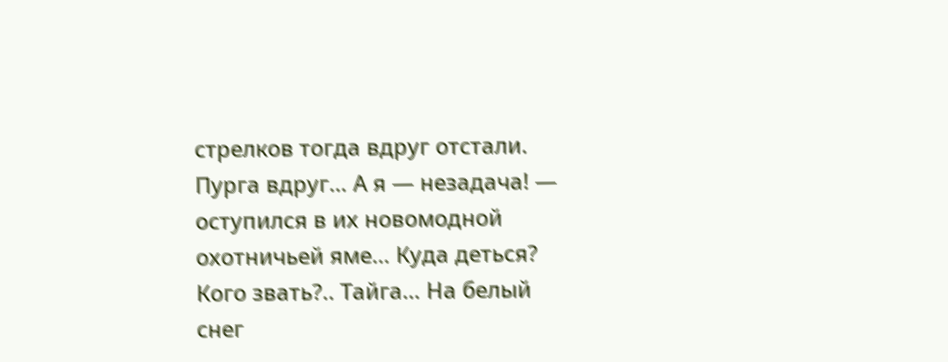стрелков тогда вдруг отстали. Пурга вдруг… А я — незадача! — оступился в их новомодной охотничьей яме… Куда деться? Кого звать?.. Тайга… На белый снег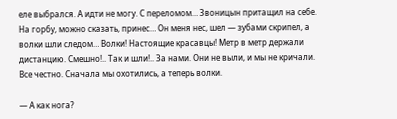еле выбрался. А идти не могу. С переломом… Звоницын притащил на себе. На горбу, можно сказать, принес… Он меня нес, шел — зубами скрипел, а волки шли следом… Волки! Настоящие красавцы! Метр в метр держали дистанцию. Смешно!.. Так и шли!.. За нами. Они не выли, и мы не кричали. Все честно. Сначала мы охотились, а теперь волки.

— А как нога?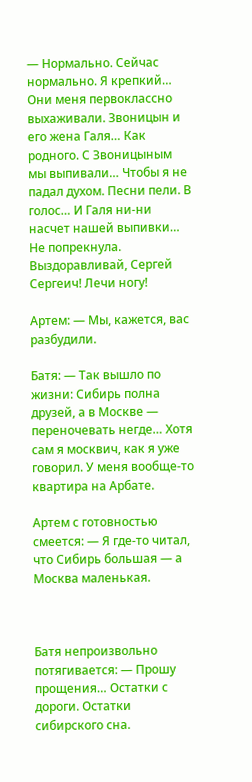— Нормально. Сейчас нормально. Я крепкий… Они меня первоклассно выхаживали. Звоницын и его жена Галя… Как родного. С Звоницыным мы выпивали… Чтобы я не падал духом. Песни пели. В голос… И Галя ни-ни насчет нашей выпивки… Не попрекнула. Выздоравливай, Сергей Сергеич! Лечи ногу!

Артем: — Мы, кажется, вас разбудили.

Батя: — Так вышло по жизни: Сибирь полна друзей, а в Москве — переночевать негде… Хотя сам я москвич, как я уже говорил. У меня вообще-то квартира на Арбате.

Артем с готовностью смеется: — Я где-то читал, что Сибирь большая — а Москва маленькая.



Батя непроизвольно потягивается: — Прошу прощения… Остатки с дороги. Остатки сибирского сна.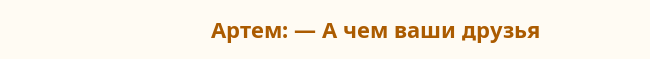Артем: — А чем ваши друзья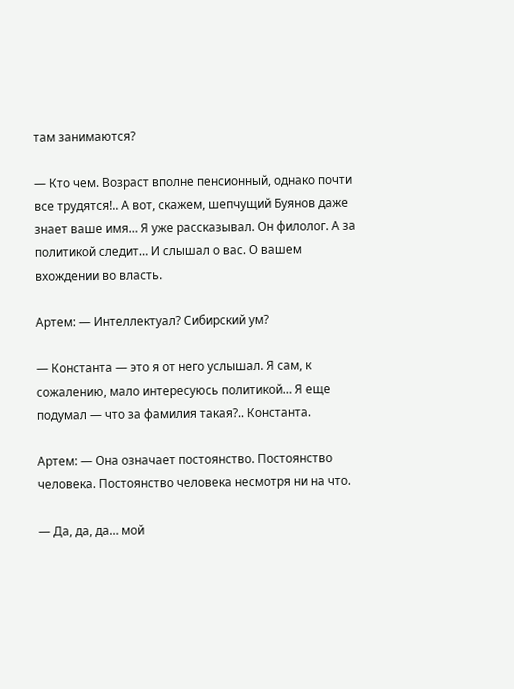там занимаются?

— Кто чем. Возраст вполне пенсионный, однако почти все трудятся!.. А вот, скажем, шепчущий Буянов даже знает ваше имя… Я уже рассказывал. Он филолог. А за политикой следит… И слышал о вас. О вашем вхождении во власть.

Артем: — Интеллектуал? Сибирский ум?

— Константа — это я от него услышал. Я сам, к сожалению, мало интересуюсь политикой… Я еще подумал — что за фамилия такая?.. Константа.

Артем: — Она означает постоянство. Постоянство человека. Постоянство человека несмотря ни на что.

— Да, да, да… мой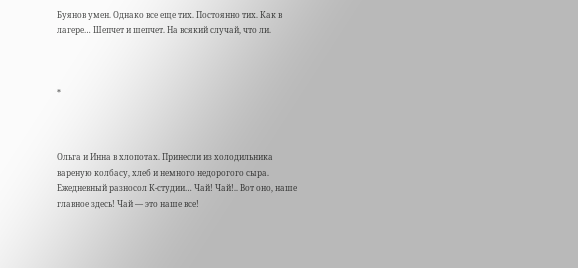Буянов умен. Однако все еще тих. Постоянно тих. Как в лагере… Шепчет и шепчет. На всякий случай, что ли.



*



Ольга и Инна в хлопотах. Принесли из холодильника вареную колбасу, хлеб и немного недорогого сыра. Ежедневный разносол К-студии… Чай! Чай!.. Вот оно, наше главное здесь! Чай — это наше все!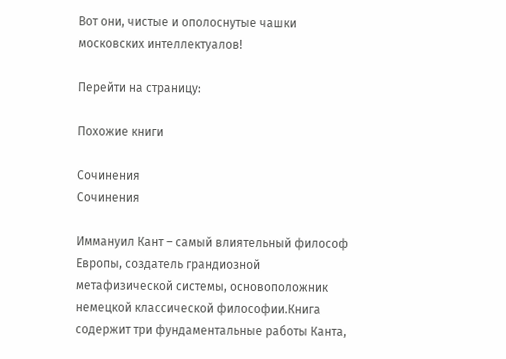Вот они, чистые и ополоснутые чашки московских интеллектуалов!

Перейти на страницу:

Похожие книги

Сочинения
Сочинения

Иммануил Кант – самый влиятельный философ Европы, создатель грандиозной метафизической системы, основоположник немецкой классической философии.Книга содержит три фундаментальные работы Канта,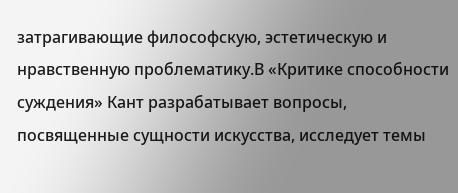затрагивающие философскую, эстетическую и нравственную проблематику.В «Критике способности суждения» Кант разрабатывает вопросы, посвященные сущности искусства, исследует темы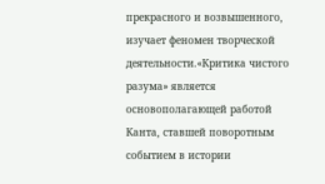прекрасного и возвышенного, изучает феномен творческой деятельности.«Критика чистого разума» является основополагающей работой Канта, ставшей поворотным событием в истории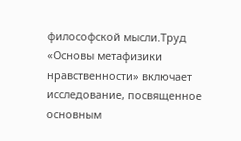философской мысли.Труд «Основы метафизики нравственности» включает исследование, посвященное основным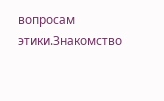вопросам этики.Знакомство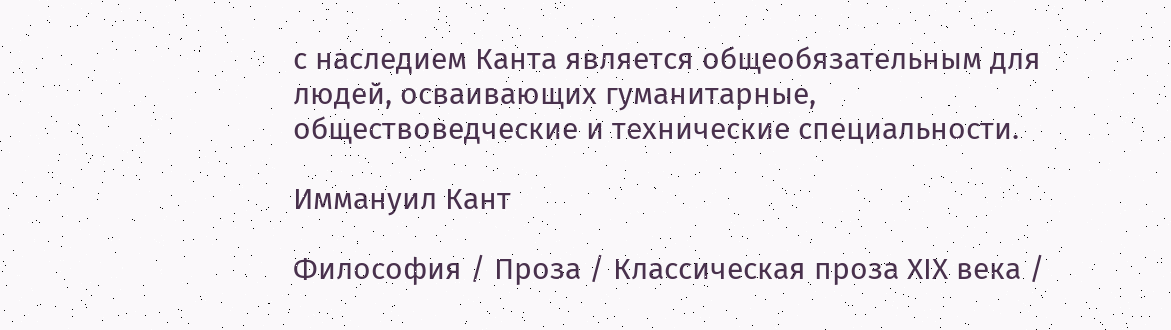с наследием Канта является общеобязательным для людей, осваивающих гуманитарные, обществоведческие и технические специальности.

Иммануил Кант

Философия / Проза / Классическая проза ХIX века /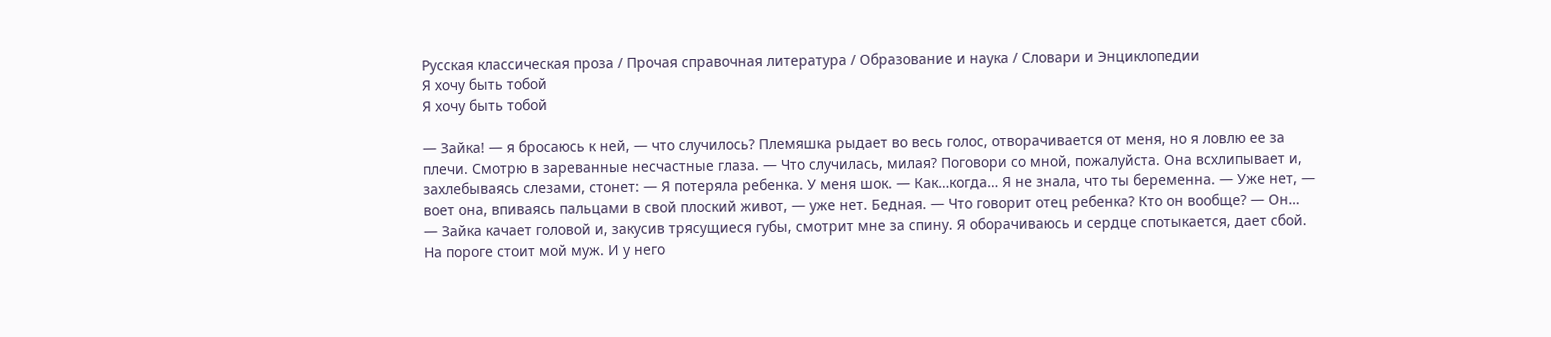Русская классическая проза / Прочая справочная литература / Образование и наука / Словари и Энциклопедии
Я хочу быть тобой
Я хочу быть тобой

— Зайка! — я бросаюсь к ней, — что случилось? Племяшка рыдает во весь голос, отворачивается от меня, но я ловлю ее за плечи. Смотрю в зареванные несчастные глаза. — Что случилась, милая? Поговори со мной, пожалуйста. Она всхлипывает и, захлебываясь слезами, стонет: — Я потеряла ребенка. У меня шок. — Как…когда… Я не знала, что ты беременна. — Уже нет, — воет она, впиваясь пальцами в свой плоский живот, — уже нет. Бедная. — Что говорит отец ребенка? Кто он вообще? — Он… — Зайка качает головой и, закусив трясущиеся губы, смотрит мне за спину. Я оборачиваюсь и сердце спотыкается, дает сбой. На пороге стоит мой муж. И у него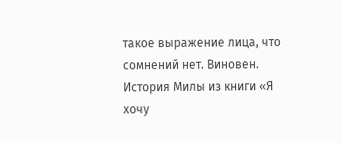такое выражение лица, что сомнений нет. Виновен.   История Милы из книги «Я хочу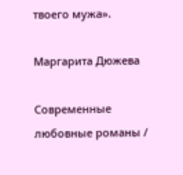твоего мужа».

Маргарита Дюжева

Современные любовные романы /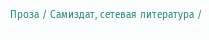Проза / Самиздат, сетевая литература /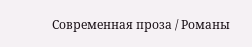Современная проза / Романы